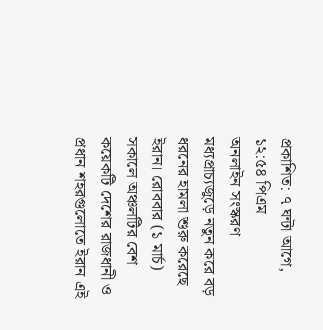প্রকাশিত: ৭ ঘন্টা আগে, ১২:৫৪ পিএম
অনলাইন সংস্করণ
মধ্যপ্রাচ্যজুড়ে নতুন করে বড় ধরনের হামলা শুরু করেছে ইরান। রোববার (১ মার্চ) সকালে অঞ্চলটির বেশ কয়েকটি দেশের রাজধানী ও প্রধান শহরগুলোতে ইরান এই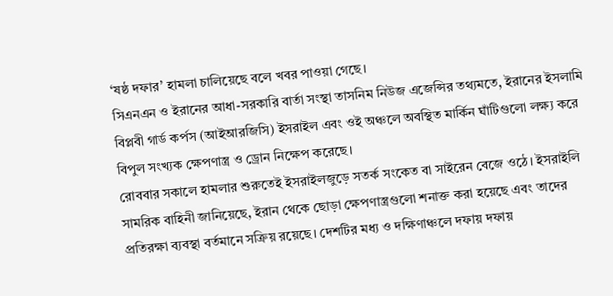‘ষষ্ঠ দফার’ হামলা চালিয়েছে বলে খবর পাওয়া গেছে।
সিএনএন ও ইরানের আধা-সরকারি বার্তা সংস্থা তাসনিম নিউজ এজেন্সির তথ্যমতে, ইরানের ইসলামি বিপ্লবী গার্ড কর্পস (আইআরজিসি) ইসরাইল এবং ওই অঞ্চলে অবস্থিত মার্কিন ঘাঁটিগুলো লক্ষ্য করে বিপুল সংখ্যক ক্ষেপণাস্ত্র ও ড্রোন নিক্ষেপ করেছে।
রোববার সকালে হামলার শুরুতেই ইসরাইলজুড়ে সতর্ক সংকেত বা সাইরেন বেজে ওঠে। ইসরাইলি সামরিক বাহিনী জানিয়েছে, ইরান থেকে ছোড়া ক্ষেপণাস্ত্রগুলো শনাক্ত করা হয়েছে এবং তাদের প্রতিরক্ষা ব্যবস্থা বর্তমানে সক্রিয় রয়েছে। দেশটির মধ্য ও দক্ষিণাঞ্চলে দফায় দফায়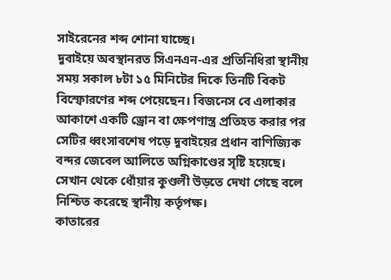সাইরেনের শব্দ শোনা যাচ্ছে।
দুবাইয়ে অবস্থানরত সিএনএন-এর প্রতিনিধিরা স্থানীয় সময় সকাল ৮টা ১৫ মিনিটের দিকে তিনটি বিকট বিস্ফোরণের শব্দ পেয়েছেন। বিজনেস বে এলাকার আকাশে একটি ড্রোন বা ক্ষেপণাস্ত্র প্রতিহত করার পর সেটির ধ্বংসাবশেষ পড়ে দুবাইয়ের প্রধান বাণিজ্যিক বন্দর জেবেল আলিতে অগ্নিকাণ্ডের সৃষ্টি হয়েছে। সেখান থেকে ধোঁয়ার কুণ্ডলী উড়তে দেখা গেছে বলে নিশ্চিত করেছে স্থানীয় কর্তৃপক্ষ।
কাতারের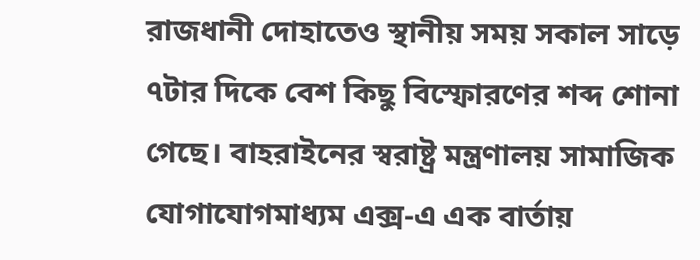রাজধানী দোহাতেও স্থানীয় সময় সকাল সাড়ে ৭টার দিকে বেশ কিছু বিস্ফোরণের শব্দ শোনা গেছে। বাহরাইনের স্বরাষ্ট্র মন্ত্রণালয় সামাজিক যোগাযোগমাধ্যম এক্স-এ এক বার্তায়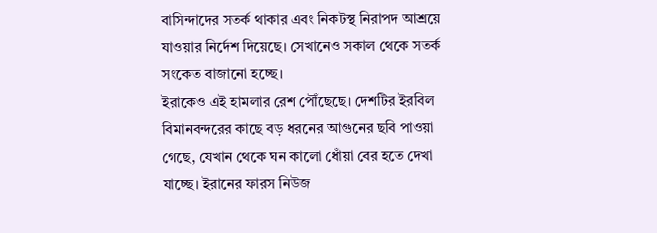বাসিন্দাদের সতর্ক থাকার এবং নিকটস্থ নিরাপদ আশ্রয়ে যাওয়ার নির্দেশ দিয়েছে। সেখানেও সকাল থেকে সতর্ক সংকেত বাজানো হচ্ছে।
ইরাকেও এই হামলার রেশ পৌঁছেছে। দেশটির ইরবিল বিমানবন্দরের কাছে বড় ধরনের আগুনের ছবি পাওয়া গেছে, যেখান থেকে ঘন কালো ধোঁয়া বের হতে দেখা যাচ্ছে। ইরানের ফারস নিউজ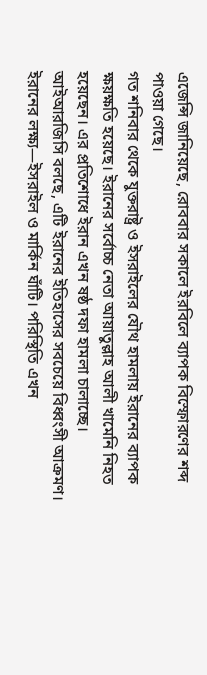এজেন্সি জানিয়েছে, রোববার সকালে ইরবিলে ব্যাপক বিস্ফোরণের শব্দ পাওয়া গেছে।
গত শনিবার থেকে যুক্তরাষ্ট্র ও ইসরাইলের যৌথ হামলায় ইরানের ব্যাপক ক্ষয়ক্ষতি হয়েছে। ইরানের সর্বোচ্চ নেতা আয়াতুল্লাহ আলী খামেনি নিহত হয়েছেন। এর প্রতিশোধে ইরান এখন ষষ্ঠ দফা হামলা চালাচ্ছে।
আইআরজিসি বলছে, এটি ইরানের ইতিহাসের সবচেয়ে বিধ্বংসী আক্রমণ। ইরানের লক্ষ্য—ইসরাইল ও মার্কিন ঘাঁটি। পরিস্থিতি এখন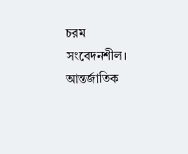চরম সংবেদনশীল। আন্তর্জাতিক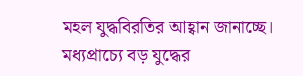মহল যুদ্ধবিরতির আহ্বান জানাচ্ছে। মধ্যপ্রাচ্যে বড় যুদ্ধের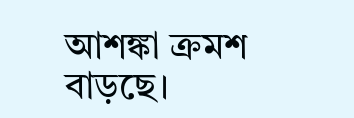আশঙ্কা ক্রমশ বাড়ছে।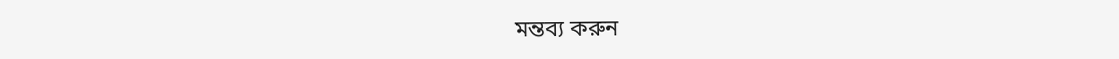মন্তব্য করুন